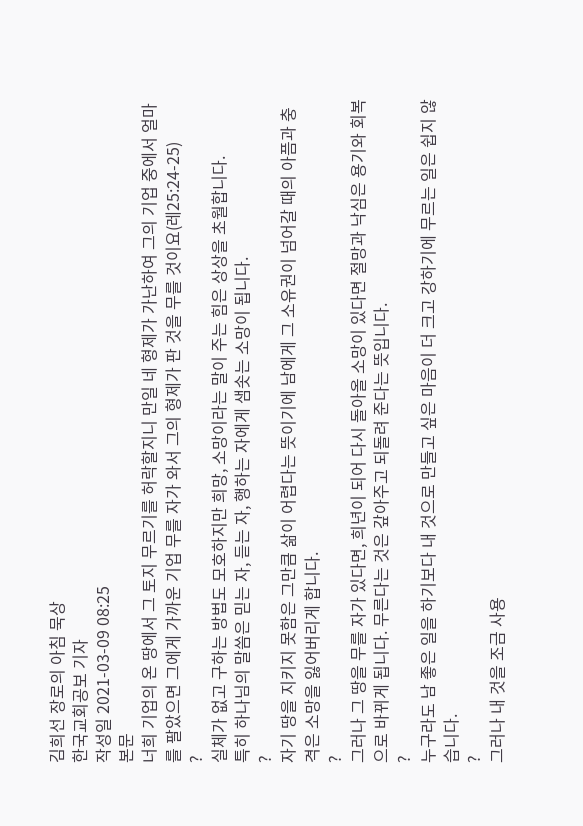김희선 장로의 아침 묵상
한국교회공보 기자
작성일 2021-03-09 08:25
본문
너희 기업의 온 땅에서 그 토지 무르기를 허락할지니 만일 네 형제가 가난하여 그의 기업 중에서 얼마를 팔았으면 그에게 가까운 기업 무를 자가 와서 그의 형제가 판 것을 무를 것이요(레25:24-25)
?
실체가 없고 구하는 방법도 모호하지만 희망, 소망이라는 말이 주는 힘은 상상을 초월합니다.
특히 하나님의 말씀은 믿는 자, 듣는 자, 행하는 자에게 샘솟는 소망이 됩니다.
?
자기 땅을 지키지 못함은 그만큼 삶이 어렵다는 뜻이기에 남에게 그 소유권이 넘어갈 때의 아픔과 충격은 소망을 잃어버리게 합니다.
?
그러나 그 땅을 무를 자가 있다면, 희년이 되어 다시 돌아올 소망이 있다면 절망과 낙심은 용기와 회복으로 바뀌게 됩니다. 무른다는 것은 갚아주고 되돌려 준다는 뜻입니다.
?
누구라도 남 좋은 일을 하기보다 내 것으로 만들고 싶은 마음이 더 크고 강하기에 무르는 일은 쉽지 않습니다.
?
그러나 내 것을 조금 사용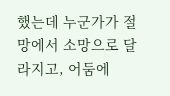했는데 누군가가 절망에서 소망으로 달라지고, 어둠에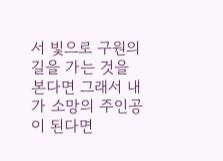서 빛으로 구원의 길을 가는 것을 본다면 그래서 내가 소망의 주인공이 된다면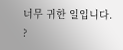너무 귀한 일입니다.
?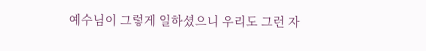예수님이 그렇게 일하셨으니 우리도 그런 자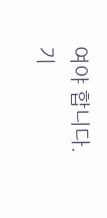여야 합니다.
기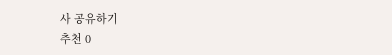사 공유하기
추천 0